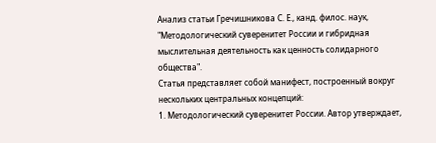Анализ статьи Гречишникова С. Е., канд. филос. наук, "Методологический суверенитет России и гибридная мыслительная деятельность как ценность солидарного общества".
Статья представляет собой манифест, построенный вокруг нескольких центральных концепций:
1. Методологический суверенитет России. Автор утверждает,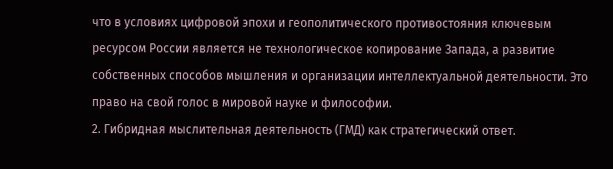что в условиях цифровой эпохи и геополитического противостояния ключевым ресурсом России является не технологическое копирование Запада, а развитие собственных способов мышления и организации интеллектуальной деятельности. Это право на свой голос в мировой науке и философии.
2. Гибридная мыслительная деятельность (ГМД) как стратегический ответ.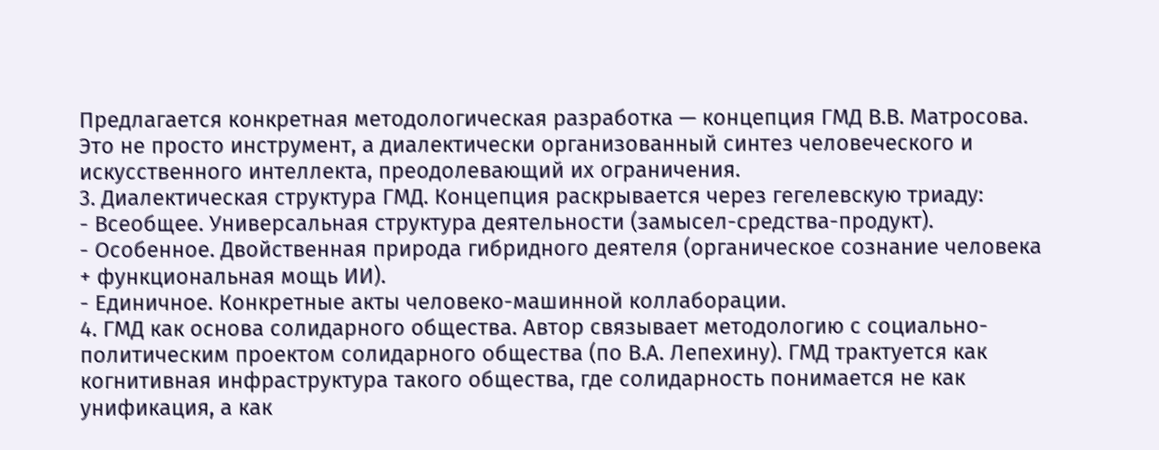Предлагается конкретная методологическая разработка — концепция ГМД В.В. Матросова. Это не просто инструмент, а диалектически организованный синтез человеческого и искусственного интеллекта, преодолевающий их ограничения.
3. Диалектическая структура ГМД. Концепция раскрывается через гегелевскую триаду:
- Всеобщее. Универсальная структура деятельности (замысел-средства-продукт).
- Особенное. Двойственная природа гибридного деятеля (органическое сознание человека + функциональная мощь ИИ).
- Единичное. Конкретные акты человеко-машинной коллаборации.
4. ГМД как основа солидарного общества. Автор связывает методологию с социально-политическим проектом солидарного общества (по В.А. Лепехину). ГМД трактуется как когнитивная инфраструктура такого общества, где солидарность понимается не как унификация, а как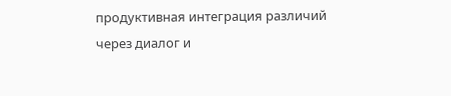продуктивная интеграция различий через диалог и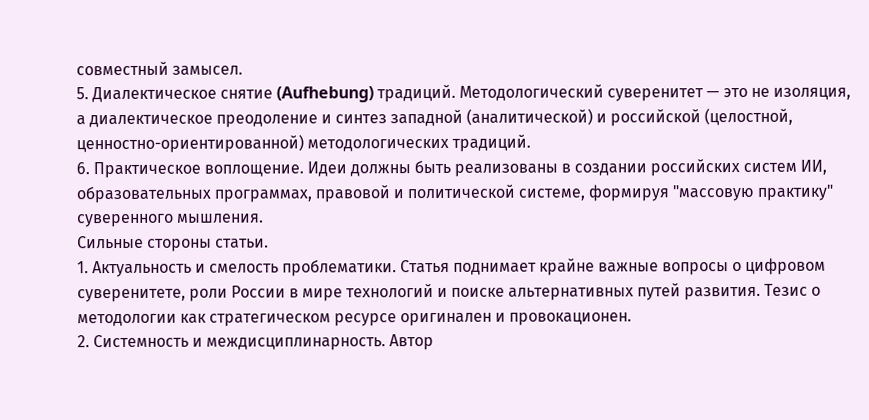совместный замысел.
5. Диалектическое снятие (Aufhebung) традиций. Методологический суверенитет — это не изоляция, а диалектическое преодоление и синтез западной (аналитической) и российской (целостной, ценностно-ориентированной) методологических традиций.
6. Практическое воплощение. Идеи должны быть реализованы в создании российских систем ИИ, образовательных программах, правовой и политической системе, формируя "массовую практику" суверенного мышления.
Сильные стороны статьи.
1. Актуальность и смелость проблематики. Статья поднимает крайне важные вопросы о цифровом суверенитете, роли России в мире технологий и поиске альтернативных путей развития. Тезис о методологии как стратегическом ресурсе оригинален и провокационен.
2. Системность и междисциплинарность. Автор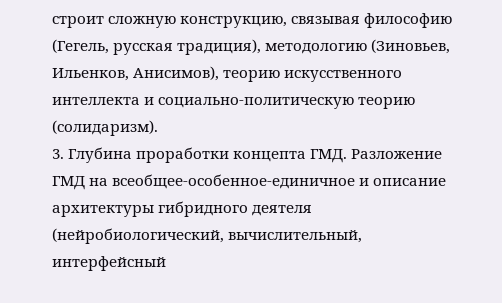строит сложную конструкцию, связывая философию (Гегель, русская традиция), методологию (Зиновьев, Ильенков, Анисимов), теорию искусственного интеллекта и социально-политическую теорию (солидаризм).
3. Глубина проработки концепта ГМД. Разложение ГМД на всеобщее-особенное-единичное и описание архитектуры гибридного деятеля (нейробиологический, вычислительный, интерфейсный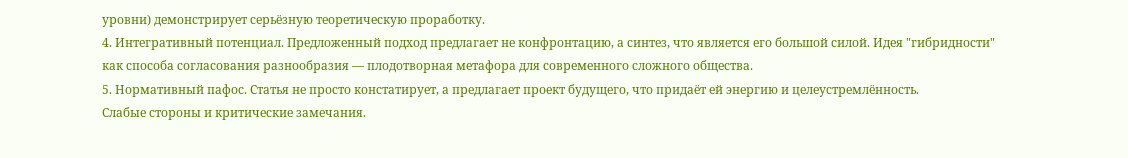уровни) демонстрирует серьёзную теоретическую проработку.
4. Интегративный потенциал. Предложенный подход предлагает не конфронтацию, а синтез, что является его большой силой. Идея "гибридности" как способа согласования разнообразия — плодотворная метафора для современного сложного общества.
5. Нормативный пафос. Статья не просто констатирует, а предлагает проект будущего, что придаёт ей энергию и целеустремлённость.
Слабые стороны и критические замечания.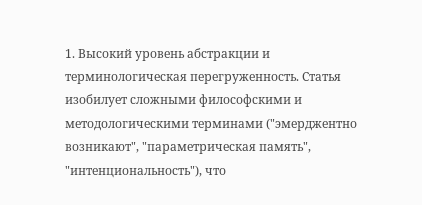1. Высокий уровень абстракции и терминологическая перегруженность. Статья изобилует сложными философскими и методологическими терминами ("эмерджентно возникают", "параметрическая память", "интенциональность"), что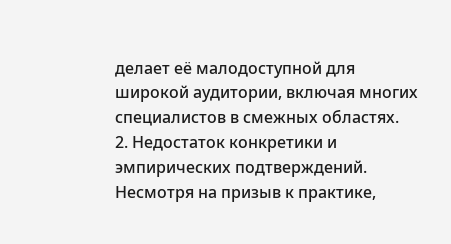делает её малодоступной для широкой аудитории, включая многих специалистов в смежных областях.
2. Недостаток конкретики и эмпирических подтверждений. Несмотря на призыв к практике,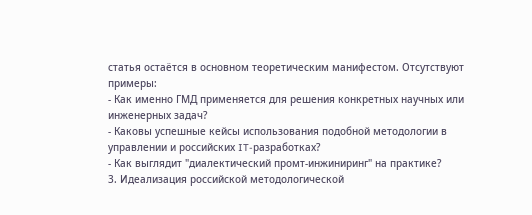статья остаётся в основном теоретическим манифестом. Отсутствуют примеры:
- Как именно ГМД применяется для решения конкретных научных или инженерных задач?
- Каковы успешные кейсы использования подобной методологии в управлении и российских IT-разработках?
- Как выглядит "диалектический промт-инжиниринг" на практике?
3. Идеализация российской методологической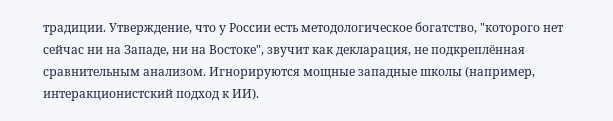традиции. Утверждение, что у России есть методологическое богатство, "которого нет сейчас ни на Западе, ни на Востоке", звучит как декларация, не подкреплённая сравнительным анализом. Игнорируются мощные западные школы (например, интеракционистский подход к ИИ).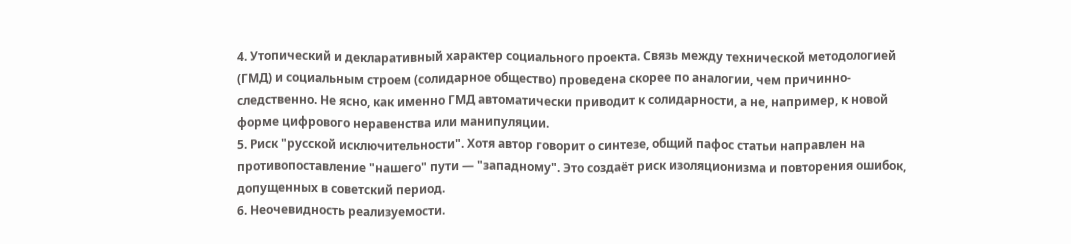4. Утопический и декларативный характер социального проекта. Связь между технической методологией (ГМД) и социальным строем (солидарное общество) проведена скорее по аналогии, чем причинно-следственно. Не ясно, как именно ГМД автоматически приводит к солидарности, а не, например, к новой форме цифрового неравенства или манипуляции.
5. Риск "русской исключительности". Хотя автор говорит о синтезе, общий пафос статьи направлен на противопоставление "нашего" пути — "западному". Это создаёт риск изоляционизма и повторения ошибок, допущенных в советский период.
6. Неочевидность реализуемости.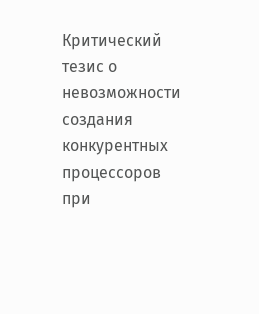Критический тезис о невозможности создания конкурентных процессоров при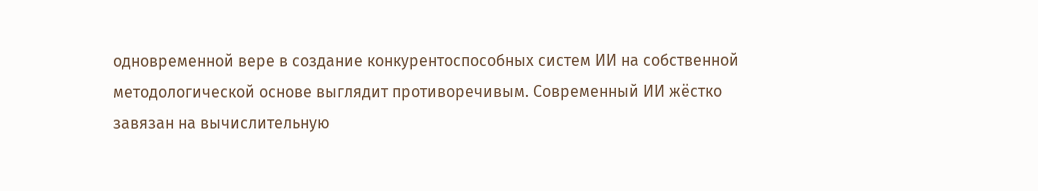одновременной вере в создание конкурентоспособных систем ИИ на собственной методологической основе выглядит противоречивым. Современный ИИ жёстко завязан на вычислительную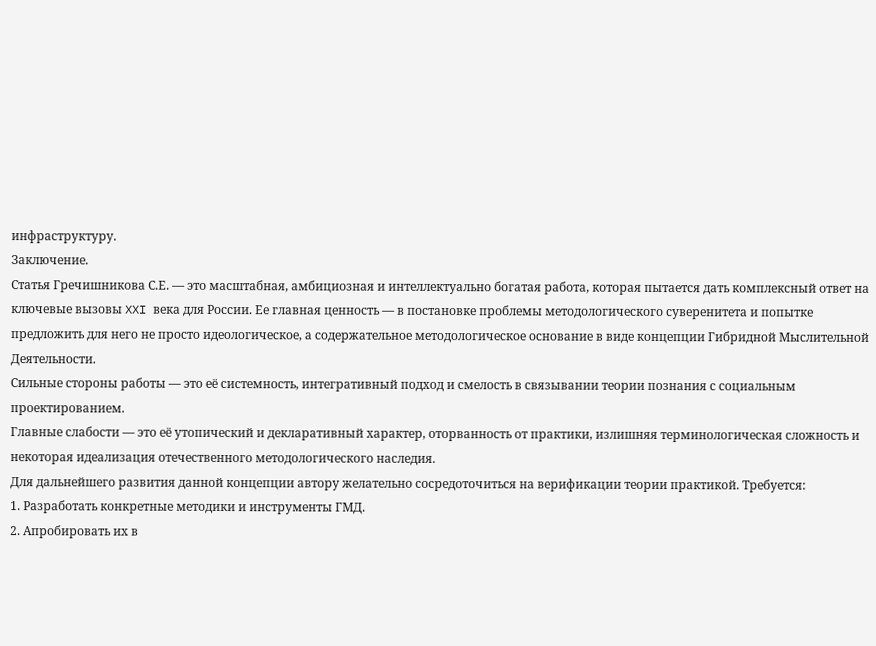инфраструктуру.
Заключение.
Статья Гречишникова С.Е. — это масштабная, амбициозная и интеллектуально богатая работа, которая пытается дать комплексный ответ на ключевые вызовы XXI века для России. Ее главная ценность — в постановке проблемы методологического суверенитета и попытке предложить для него не просто идеологическое, а содержательное методологическое основание в виде концепции Гибридной Мыслительной Деятельности.
Сильные стороны работы — это её системность, интегративный подход и смелость в связывании теории познания с социальным проектированием.
Главные слабости — это её утопический и декларативный характер, оторванность от практики, излишняя терминологическая сложность и некоторая идеализация отечественного методологического наследия.
Для дальнейшего развития данной концепции автору желательно сосредоточиться на верификации теории практикой. Требуется:
1. Разработать конкретные методики и инструменты ГМД.
2. Апробировать их в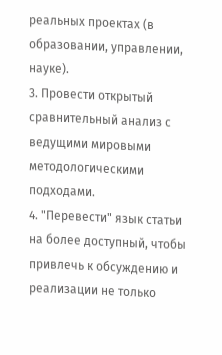реальных проектах (в образовании, управлении, науке).
3. Провести открытый сравнительный анализ с ведущими мировыми методологическими подходами.
4. "Перевести" язык статьи на более доступный, чтобы привлечь к обсуждению и реализации не только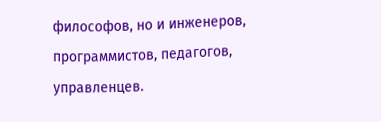философов, но и инженеров, программистов, педагогов, управленцев.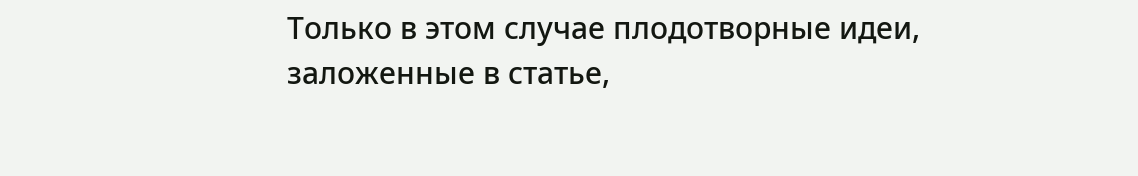Только в этом случае плодотворные идеи, заложенные в статье,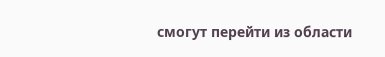смогут перейти из области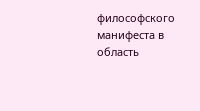философского манифеста в область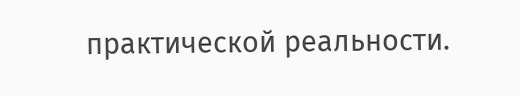практической реальности.